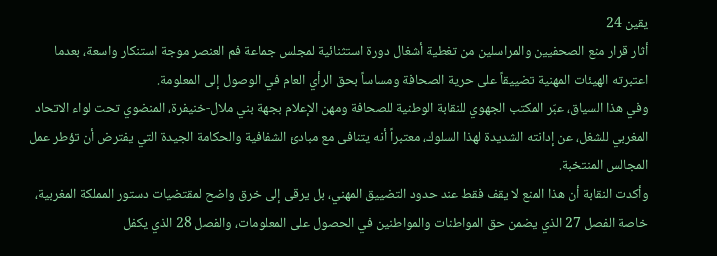يقين 24
أثار قرار منع الصحفيين والمراسلين من تغطية أشغال دورة استثنائية لمجلس جماعة فم العنصر موجة استنكار واسعة، بعدما اعتبرته الهيئات المهنية تضييقاً على حرية الصحافة ومساساً بحق الرأي العام في الوصول إلى المعلومة.
وفي هذا السياق، عبّر المكتب الجهوي للنقابة الوطنية للصحافة ومهن الإعلام بجهة بني ملال-خنيفرة، المنضوي تحت لواء الاتحاد المغربي للشغل، عن إدانته الشديدة لهذا السلوك، معتبراً أنه يتنافى مع مبادئ الشفافية والحكامة الجيدة التي يفترض أن تؤطر عمل المجالس المنتخبة.
وأكدت النقابة أن هذا المنع لا يقف فقط عند حدود التضييق المهني، بل يرقى إلى خرق واضح لمقتضيات دستور المملكة المغربية، خاصة الفصل 27 الذي يضمن حق المواطنات والمواطنين في الحصول على المعلومات، والفصل 28 الذي يكفل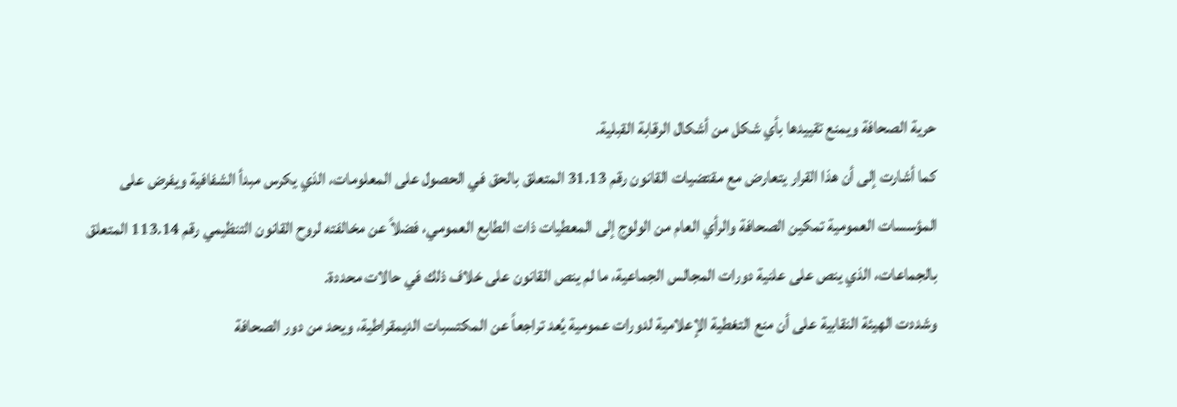حرية الصحافة ويمنع تقييدها بأي شكل من أشكال الرقابة القبلية.
كما أشارت إلى أن هذا القرار يتعارض مع مقتضيات القانون رقم 31.13 المتعلق بالحق في الحصول على المعلومات، الذي يكرس مبدأ الشفافية ويفرض على المؤسسات العمومية تمكين الصحافة والرأي العام من الولوج إلى المعطيات ذات الطابع العمومي، فضلاً عن مخالفته لروح القانون التنظيمي رقم 113.14 المتعلق بالجماعات، الذي ينص على علنية دورات المجالس الجماعية، ما لم ينص القانون على خلاف ذلك في حالات محددة.
وشددت الهيئة النقابية على أن منع التغطية الإعلامية لدورات عمومية يُعد تراجعاً عن المكتسبات الديمقراطية، ويحد من دور الصحافة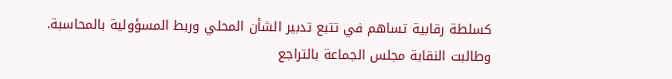كسلطة رقابية تساهم في تتبع تدبير الشأن المحلي وربط المسؤولية بالمحاسبة.
وطالبت النقابة مجلس الجماعة بالتراجع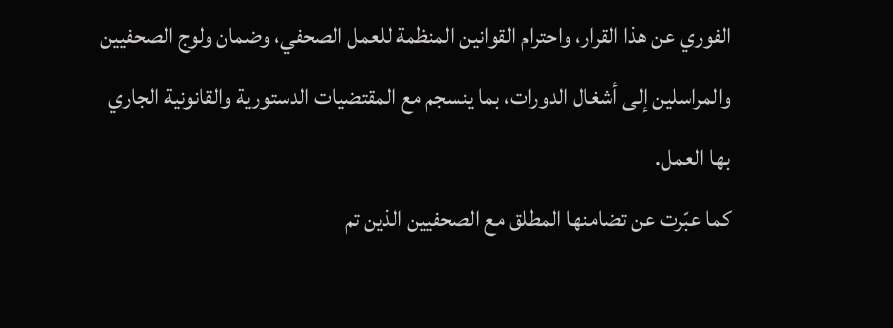الفوري عن هذا القرار، واحترام القوانين المنظمة للعمل الصحفي، وضمان ولوج الصحفيين والمراسلين إلى أشغال الدورات، بما ينسجم مع المقتضيات الدستورية والقانونية الجاري بها العمل.
كما عبّرت عن تضامنها المطلق مع الصحفيين الذين تم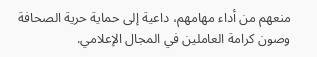منعهم من أداء مهامهم، داعية إلى حماية حرية الصحافة وصون كرامة العاملين في المجال الإعلامي.